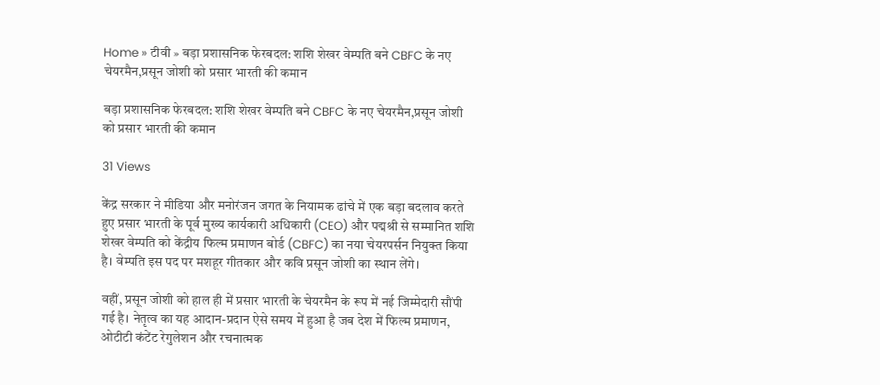Home » टीवी » बड़ा प्रशासनिक फेरबदल: शशि शेखर वेम्पति बने CBFC के नए चेयरमैन,प्रसून जोशी को प्रसार भारती की कमान

बड़ा प्रशासनिक फेरबदल: शशि शेखर वेम्पति बने CBFC के नए चेयरमैन,प्रसून जोशी को प्रसार भारती की कमान

31 Views

केंद्र सरकार ने मीडिया और मनोरंजन जगत के नियामक ढांचे में एक बड़ा बदलाव करते हुए प्रसार भारती के पूर्व मुख्य कार्यकारी अधिकारी (CEO) और पद्मश्री से सम्मानित शशि शेखर वेम्पति को केंद्रीय फिल्म प्रमाणन बोर्ड (CBFC) का नया चेयरपर्सन नियुक्त किया है। वेम्पति इस पद पर मशहूर गीतकार और कवि प्रसून जोशी का स्थान लेंगे।

वहीं, प्रसून जोशी को हाल ही में प्रसार भारती के चेयरमैन के रूप में नई जिम्मेदारी सौंपी गई है। नेतृत्व का यह आदान-प्रदान ऐसे समय में हुआ है जब देश में फिल्म प्रमाणन, ओटीटी कंटेंट रेगुलेशन और रचनात्मक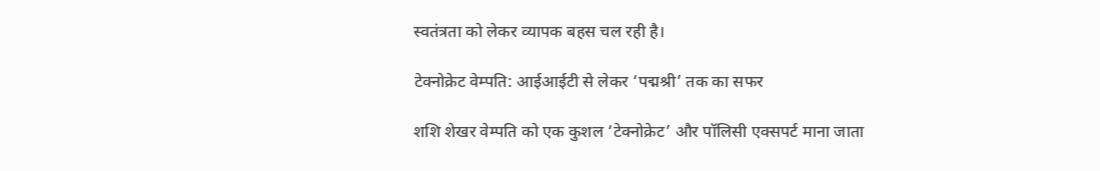स्वतंत्रता को लेकर व्यापक बहस चल रही है।

टेक्नोक्रेट वेम्पति: आईआईटी से लेकर ‘पद्मश्री’ तक का सफर

शशि शेखर वेम्पति को एक कुशल ‘टेक्नोक्रेट’ और पॉलिसी एक्सपर्ट माना जाता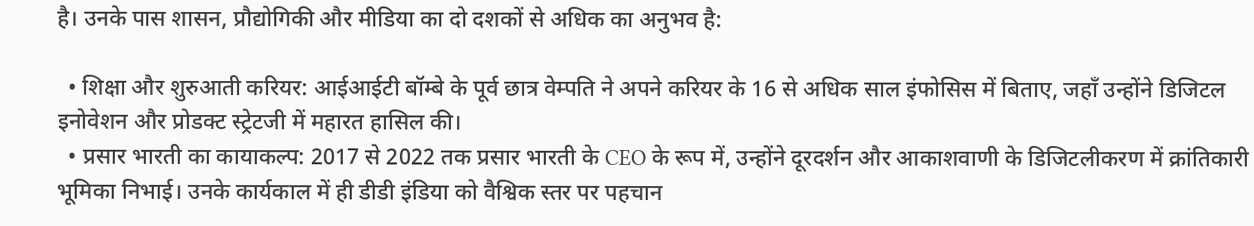है। उनके पास शासन, प्रौद्योगिकी और मीडिया का दो दशकों से अधिक का अनुभव है:

  • शिक्षा और शुरुआती करियर: आईआईटी बॉम्बे के पूर्व छात्र वेम्पति ने अपने करियर के 16 से अधिक साल इंफोसिस में बिताए, जहाँ उन्होंने डिजिटल इनोवेशन और प्रोडक्ट स्ट्रेटजी में महारत हासिल की।
  • प्रसार भारती का कायाकल्प: 2017 से 2022 तक प्रसार भारती के CEO के रूप में, उन्होंने दूरदर्शन और आकाशवाणी के डिजिटलीकरण में क्रांतिकारी भूमिका निभाई। उनके कार्यकाल में ही डीडी इंडिया को वैश्विक स्तर पर पहचान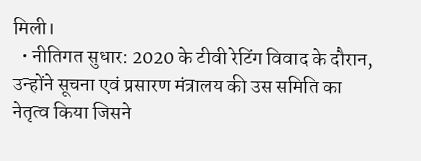मिली।
  • नीतिगत सुधार: 2020 के टीवी रेटिंग विवाद के दौरान, उन्होंने सूचना एवं प्रसारण मंत्रालय की उस समिति का नेतृत्व किया जिसने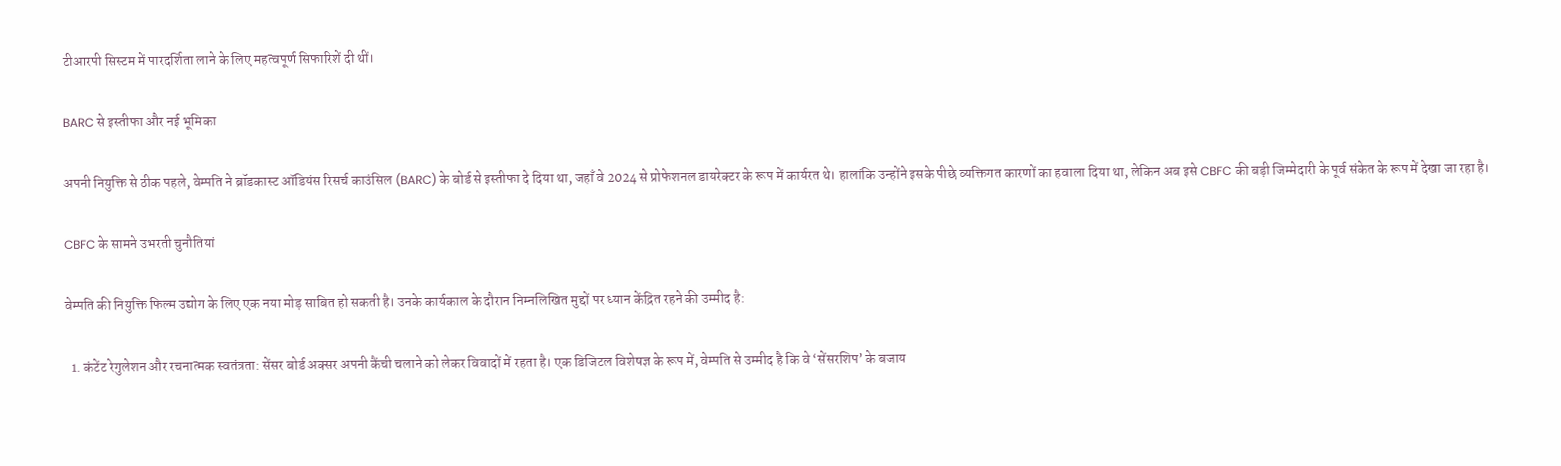टीआरपी सिस्टम में पारदर्शिता लाने के लिए महत्वपूर्ण सिफारिशें दी थीं।

BARC से इस्तीफा और नई भूमिका

अपनी नियुक्ति से ठीक पहले, वेम्पति ने ब्रॉडकास्ट ऑडियंस रिसर्च काउंसिल (BARC) के बोर्ड से इस्तीफा दे दिया था, जहाँ वे 2024 से प्रोफेशनल डायरेक्टर के रूप में कार्यरत थे। हालांकि उन्होंने इसके पीछे व्यक्तिगत कारणों का हवाला दिया था, लेकिन अब इसे CBFC की बड़ी जिम्मेदारी के पूर्व संकेत के रूप में देखा जा रहा है।

CBFC के सामने उभरती चुनौतियां

वेम्पति की नियुक्ति फिल्म उद्योग के लिए एक नया मोड़ साबित हो सकती है। उनके कार्यकाल के दौरान निम्नलिखित मुद्दों पर ध्यान केंद्रित रहने की उम्मीद है:

  1. कंटेंट रेगुलेशन और रचनात्मक स्वतंत्रता: सेंसर बोर्ड अक्सर अपनी कैंची चलाने को लेकर विवादों में रहता है। एक डिजिटल विशेषज्ञ के रूप में, वेम्पति से उम्मीद है कि वे ‘सेंसरशिप’ के बजाय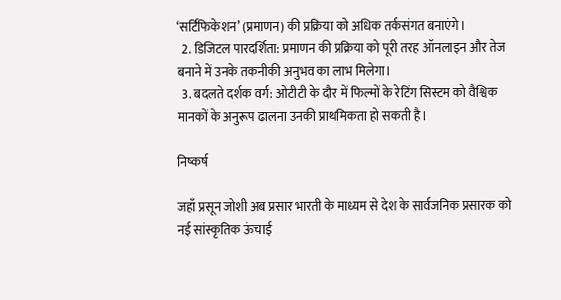‘सर्टिफिकेशन’ (प्रमाणन) की प्रक्रिया को अधिक तर्कसंगत बनाएंगे।
  2. डिजिटल पारदर्शिता: प्रमाणन की प्रक्रिया को पूरी तरह ऑनलाइन और तेज बनाने में उनके तकनीकी अनुभव का लाभ मिलेगा।
  3. बदलते दर्शक वर्ग: ओटीटी के दौर में फिल्मों के रेटिंग सिस्टम को वैश्विक मानकों के अनुरूप ढालना उनकी प्राथमिकता हो सकती है।

निष्कर्ष

जहाँ प्रसून जोशी अब प्रसार भारती के माध्यम से देश के सार्वजनिक प्रसारक को नई सांस्कृतिक ऊंचाई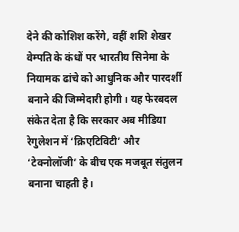देने की कोशिश करेंगे, वहीं शशि शेखर वेम्पति के कंधों पर भारतीय सिनेमा के नियामक ढांचे को आधुनिक और पारदर्शी बनाने की जिम्मेदारी होगी। यह फेरबदल संकेत देता है कि सरकार अब मीडिया रेगुलेशन में ‘क्रिएटिविटी’ और ‘टेक्नोलॉजी’ के बीच एक मजबूत संतुलन बनाना चाहती है।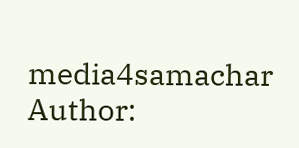media4samachar
Author: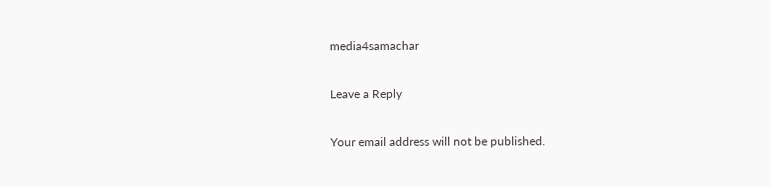media4samachar

Leave a Reply

Your email address will not be published.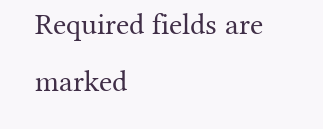Required fields are marked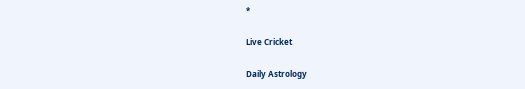*

Live Cricket

Daily Astrology